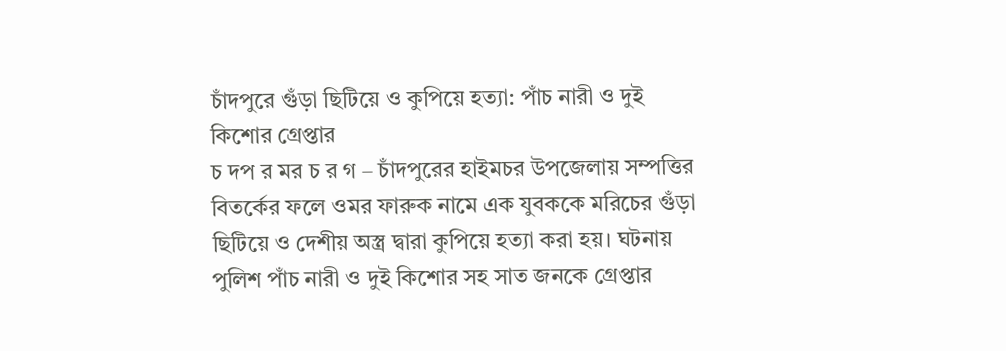চাঁদপুরে গুঁড়া ছিটিয়ে ও কুপিয়ে হত্যা: পাঁচ নারী ও দুই কিশোর গ্রেপ্তার
চ দপ র মর চ র গ – চাঁদপুরের হাইমচর উপজেলায় সম্পত্তির বিতর্কের ফলে ওমর ফারুক নামে এক যুবককে মরিচের গুঁড়া ছিটিয়ে ও দেশীয় অস্ত্র দ্বারা কুপিয়ে হত্যা করা হয়। ঘটনায় পুলিশ পাঁচ নারী ও দুই কিশোর সহ সাত জনকে গ্রেপ্তার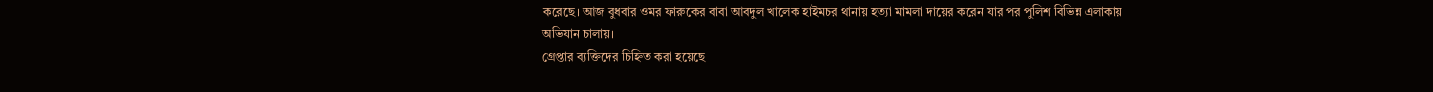করেছে। আজ বুধবার ওমর ফারুকের বাবা আবদুল খালেক হাইমচর থানায় হত্যা মামলা দায়ের করেন যার পর পুলিশ বিভিন্ন এলাকায় অভিযান চালায়।
গ্রেপ্তার ব্যক্তিদের চিহ্নিত করা হয়েছে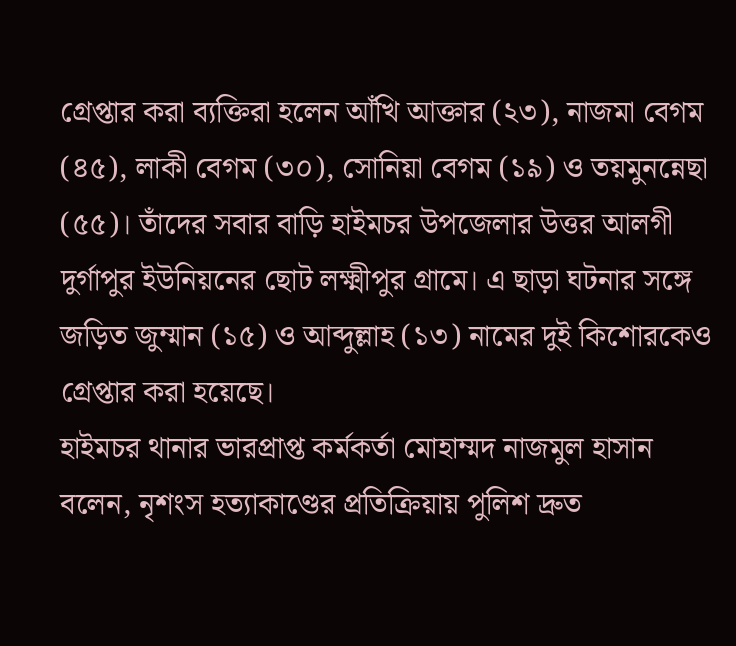গ্রেপ্তার করা ব্যক্তিরা হলেন আঁখি আক্তার (২৩), নাজমা বেগম (৪৫), লাকী বেগম (৩০), সোনিয়া বেগম (১৯) ও তয়মুনন্নেছা (৫৫)। তাঁদের সবার বাড়ি হাইমচর উপজেলার উত্তর আলগী দুর্গাপুর ইউনিয়নের ছোট লক্ষ্মীপুর গ্রামে। এ ছাড়া ঘটনার সঙ্গে জড়িত জুম্মান (১৫) ও আব্দুল্লাহ (১৩) নামের দুই কিশোরকেও গ্রেপ্তার করা হয়েছে।
হাইমচর থানার ভারপ্রাপ্ত কর্মকর্তা মোহাম্মদ নাজমুল হাসান বলেন, নৃশংস হত্যাকাণ্ডের প্রতিক্রিয়ায় পুলিশ দ্রুত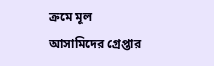ক্রমে মূল আসামিদের গ্রেপ্তার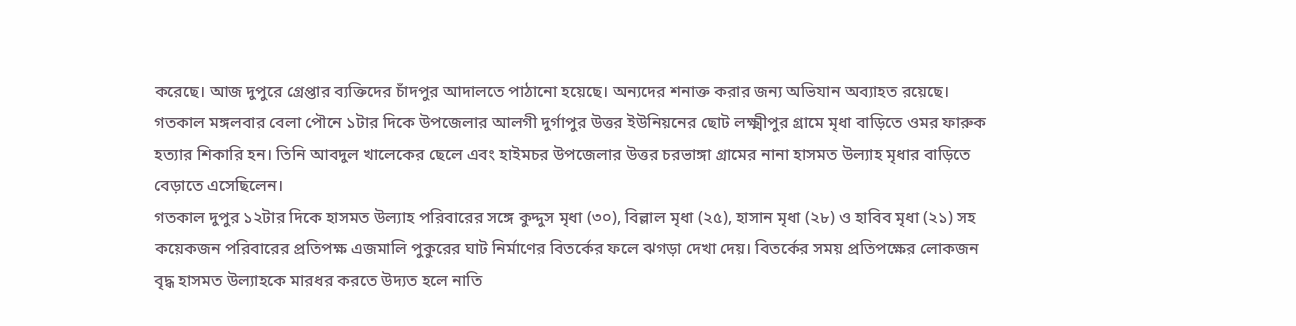করেছে। আজ দুপুরে গ্রেপ্তার ব্যক্তিদের চাঁদপুর আদালতে পাঠানো হয়েছে। অন্যদের শনাক্ত করার জন্য অভিযান অব্যাহত রয়েছে।
গতকাল মঙ্গলবার বেলা পৌনে ১টার দিকে উপজেলার আলগী দুর্গাপুর উত্তর ইউনিয়নের ছোট লক্ষ্মীপুর গ্রামে মৃধা বাড়িতে ওমর ফারুক হত্যার শিকারি হন। তিনি আবদুল খালেকের ছেলে এবং হাইমচর উপজেলার উত্তর চরভাঙ্গা গ্রামের নানা হাসমত উল্যাহ মৃধার বাড়িতে বেড়াতে এসেছিলেন।
গতকাল দুপুর ১২টার দিকে হাসমত উল্যাহ পরিবারের সঙ্গে কুদ্দুস মৃধা (৩০), বিল্লাল মৃধা (২৫), হাসান মৃধা (২৮) ও হাবিব মৃধা (২১) সহ কয়েকজন পরিবারের প্রতিপক্ষ এজমালি পুকুরের ঘাট নির্মাণের বিতর্কের ফলে ঝগড়া দেখা দেয়। বিতর্কের সময় প্রতিপক্ষের লোকজন বৃদ্ধ হাসমত উল্যাহকে মারধর করতে উদ্যত হলে নাতি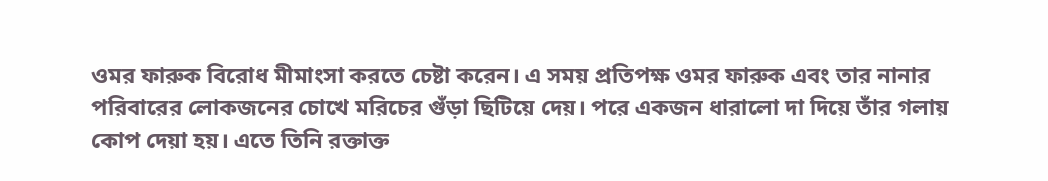ওমর ফারুক বিরোধ মীমাংসা করতে চেষ্টা করেন। এ সময় প্রতিপক্ষ ওমর ফারুক এবং তার নানার পরিবারের লোকজনের চোখে মরিচের গুঁড়া ছিটিয়ে দেয়। পরে একজন ধারালো দা দিয়ে তাঁর গলায় কোপ দেয়া হয়। এতে তিনি রক্তাক্ত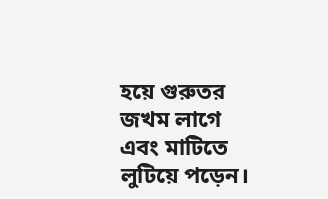হয়ে গুরুতর জখম লাগে এবং মাটিতে লুটিয়ে পড়েন।